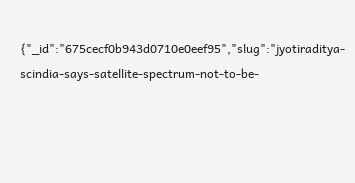{"_id":"675cecf0b943d0710e0eef95","slug":"jyotiraditya-scindia-says-satellite-spectrum-not-to-be-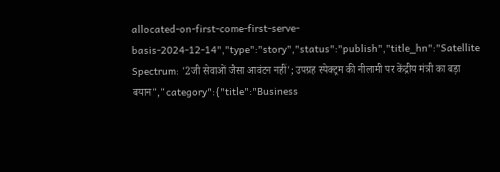allocated-on-first-come-first-serve-basis-2024-12-14","type":"story","status":"publish","title_hn":"Satellite Spectrum: '2जी सेवाओं जैसा आवंटन नहीं'; उपग्रह स्पेक्ट्रम की नीलामी पर केंद्रीय मंत्री का बड़ा बयान","category":{"title":"Business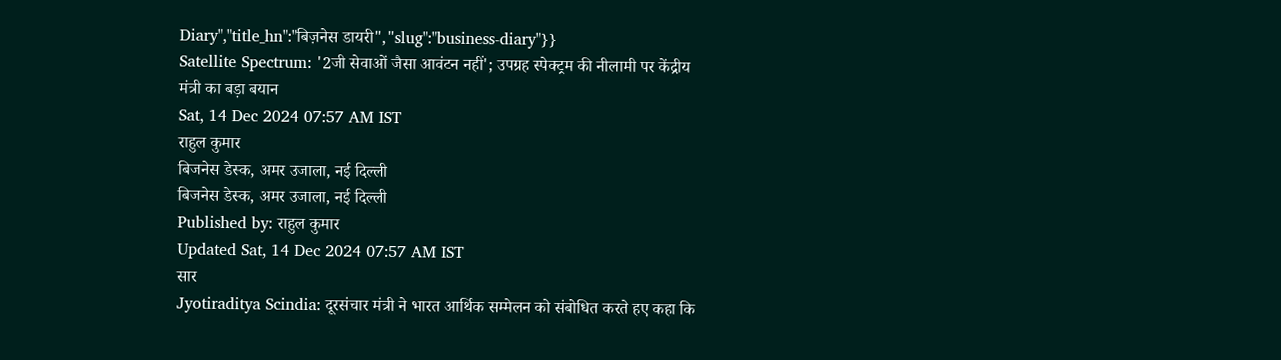Diary","title_hn":"बिज़नेस डायरी","slug":"business-diary"}}
Satellite Spectrum: '2जी सेवाओं जैसा आवंटन नहीं'; उपग्रह स्पेक्ट्रम की नीलामी पर केंद्रीय मंत्री का बड़ा बयान
Sat, 14 Dec 2024 07:57 AM IST
राहुल कुमार
बिजनेस डेस्क, अमर उजाला, नई दिल्ली
बिजनेस डेस्क, अमर उजाला, नई दिल्ली
Published by: राहुल कुमार
Updated Sat, 14 Dec 2024 07:57 AM IST
सार
Jyotiraditya Scindia: दूरसंचार मंत्री ने भारत आर्थिक सम्मेलन को संबोधित करते हए कहा कि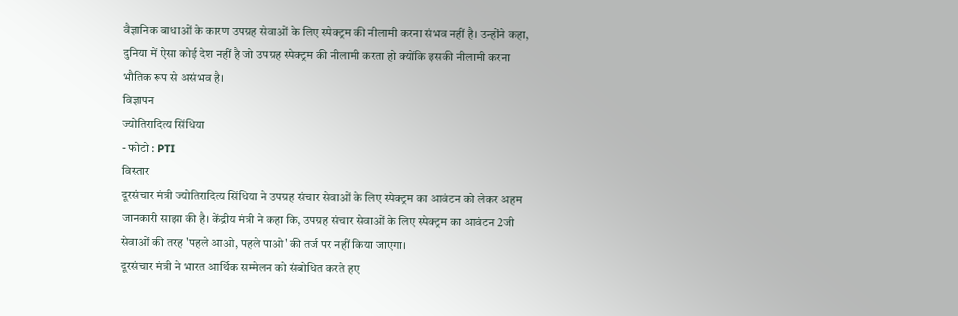वैज्ञानिक बाधाओं के कारण उपग्रह सेवाओं के लिए स्पेक्ट्रम की नीलामी करना संभव नहीं है। उन्होंने कहा, दुनिया में ऐसा कोई देश नहीं है जो उपग्रह स्पेक्ट्रम की नीलामी करता हो क्योंकि इसकी नीलामी करना भौतिक रूप से असंभव है।
विज्ञापन
ज्योतिरादित्य सिंधिया
- फोटो : PTI
विस्तार
दूरसंचार मंत्री ज्योतिरादित्य सिंधिया ने उपग्रह संचार सेवाओं के लिए स्पेक्ट्रम का आवंटन को लेकर अहम जानकारी साझा की है। केंद्रीय मंत्री ने कहा कि, उपग्रह संचार सेवाओं के लिए स्पेक्ट्रम का आवंटन 2जी सेवाओं की तरह 'पहले आओ, पहले पाओ' की तर्ज पर नहीं किया जाएगा।
दूरसंचार मंत्री ने भारत आर्थिक सम्मेलन को संबोधित करते हए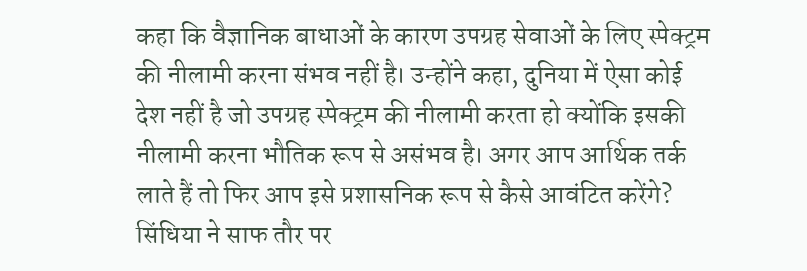कहा कि वैज्ञानिक बाधाओं के कारण उपग्रह सेवाओं के लिए स्पेक्ट्रम की नीलामी करना संभव नहीं है। उन्होंने कहा, दुनिया में ऐसा कोई देश नहीं है जो उपग्रह स्पेक्ट्रम की नीलामी करता हो क्योंकि इसकी नीलामी करना भौतिक रूप से असंभव है। अगर आप आर्थिक तर्क लाते हैं तो फिर आप इसे प्रशासनिक रूप से कैसे आवंटित करेंगे?
सिंधिया ने साफ तौर पर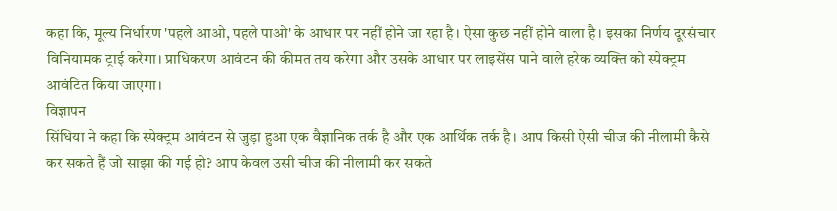कहा कि, मूल्य निर्धारण 'पहले आओ, पहले पाओ' के आधार पर नहीं होने जा रहा है। ऐसा कुछ नहीं होने वाला है। इसका निर्णय दूरसंचार विनियामक ट्राई करेगा। प्राधिकरण आवंटन की कीमत तय करेगा और उसके आधार पर लाइसेंस पाने वाले हरेक व्यक्ति को स्पेक्ट्रम आवंटित किया जाएगा।
विज्ञापन
सिंधिया ने कहा कि स्पेक्ट्रम आवंटन से जुड़ा हुआ एक वैज्ञानिक तर्क है और एक आर्थिक तर्क है। आप किसी ऐसी चीज की नीलामी कैसे कर सकते हैं जो साझा की गई हो? आप केवल उसी चीज की नीलामी कर सकते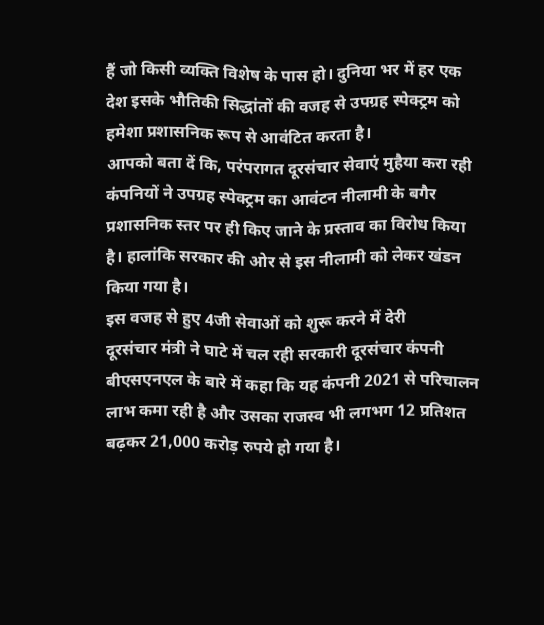हैं जो किसी व्यक्ति विशेष के पास हो। दुनिया भर में हर एक देश इसके भौतिकी सिद्धांतों की वजह से उपग्रह स्पेक्ट्रम को हमेशा प्रशासनिक रूप से आवंटित करता है।
आपको बता दें कि, परंपरागत दूरसंचार सेवाएं मुहैया करा रही कंपनियों ने उपग्रह स्पेक्ट्रम का आवंटन नीलामी के बगैर प्रशासनिक स्तर पर ही किए जाने के प्रस्ताव का विरोध किया है। हालांकि सरकार की ओर से इस नीलामी को लेकर खंडन किया गया है।
इस वजह से हुए 4जी सेवाओं को शुरू करने में देरी
दूरसंचार मंत्री ने घाटे में चल रही सरकारी दूरसंचार कंपनी बीएसएनएल के बारे में कहा कि यह कंपनी 2021 से परिचालन लाभ कमा रही है और उसका राजस्व भी लगभग 12 प्रतिशत बढ़कर 21,000 करोड़ रुपये हो गया है।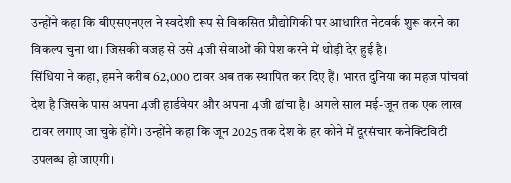उन्होंने कहा कि बीएसएनएल ने स्वदेशी रूप से विकसित प्रौद्योगिकी पर आधारित नेटवर्क शुरू करने का विकल्प चुना था। जिसकी वजह से उसे 4जी सेवाओं की पेश करने में थोड़ी देर हुई है।
सिंधिया ने कहा, हमने करीब 62,000 टावर अब तक स्थापित कर दिए हैं। भारत दुनिया का महज पांचवां देश है जिसके पास अपना 4जी हार्डवेयर और अपना 4जी ढांचा है। अगले साल मई-जून तक एक लाख टावर लगाए जा चुके होंगे। उन्होंने कहा कि जून 2025 तक देश के हर कोने में दूरसंचार कनेक्टिविटी उपलब्ध हो जाएगी।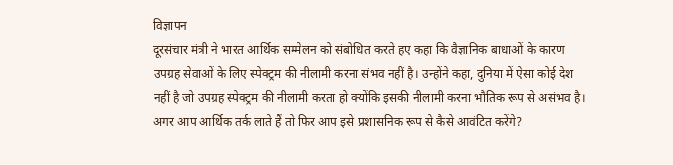विज्ञापन
दूरसंचार मंत्री ने भारत आर्थिक सम्मेलन को संबोधित करते हए कहा कि वैज्ञानिक बाधाओं के कारण उपग्रह सेवाओं के लिए स्पेक्ट्रम की नीलामी करना संभव नहीं है। उन्होंने कहा, दुनिया में ऐसा कोई देश नहीं है जो उपग्रह स्पेक्ट्रम की नीलामी करता हो क्योंकि इसकी नीलामी करना भौतिक रूप से असंभव है। अगर आप आर्थिक तर्क लाते हैं तो फिर आप इसे प्रशासनिक रूप से कैसे आवंटित करेंगे?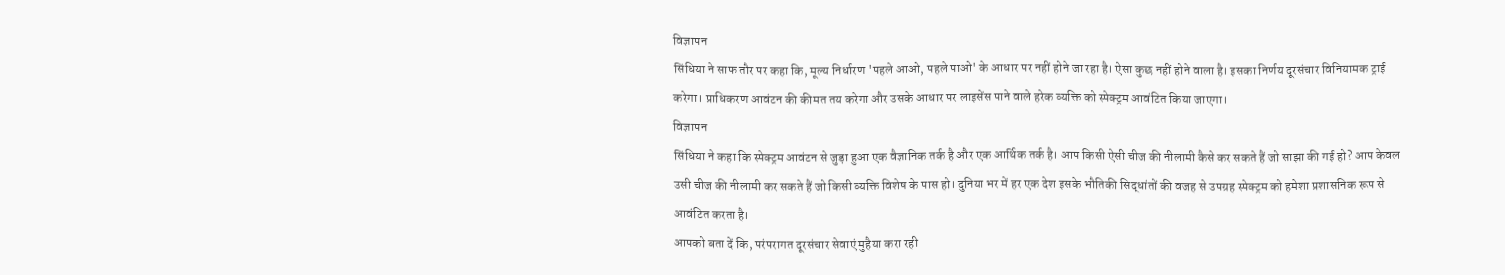विज्ञापन
सिंधिया ने साफ तौर पर कहा कि, मूल्य निर्धारण 'पहले आओ, पहले पाओ' के आधार पर नहीं होने जा रहा है। ऐसा कुछ नहीं होने वाला है। इसका निर्णय दूरसंचार विनियामक ट्राई करेगा। प्राधिकरण आवंटन की कीमत तय करेगा और उसके आधार पर लाइसेंस पाने वाले हरेक व्यक्ति को स्पेक्ट्रम आवंटित किया जाएगा।
विज्ञापन
सिंधिया ने कहा कि स्पेक्ट्रम आवंटन से जुड़ा हुआ एक वैज्ञानिक तर्क है और एक आर्थिक तर्क है। आप किसी ऐसी चीज की नीलामी कैसे कर सकते हैं जो साझा की गई हो? आप केवल उसी चीज की नीलामी कर सकते हैं जो किसी व्यक्ति विशेष के पास हो। दुनिया भर में हर एक देश इसके भौतिकी सिद्धांतों की वजह से उपग्रह स्पेक्ट्रम को हमेशा प्रशासनिक रूप से आवंटित करता है।
आपको बता दें कि, परंपरागत दूरसंचार सेवाएं मुहैया करा रही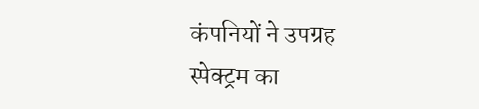कंपनियों ने उपग्रह स्पेक्ट्रम का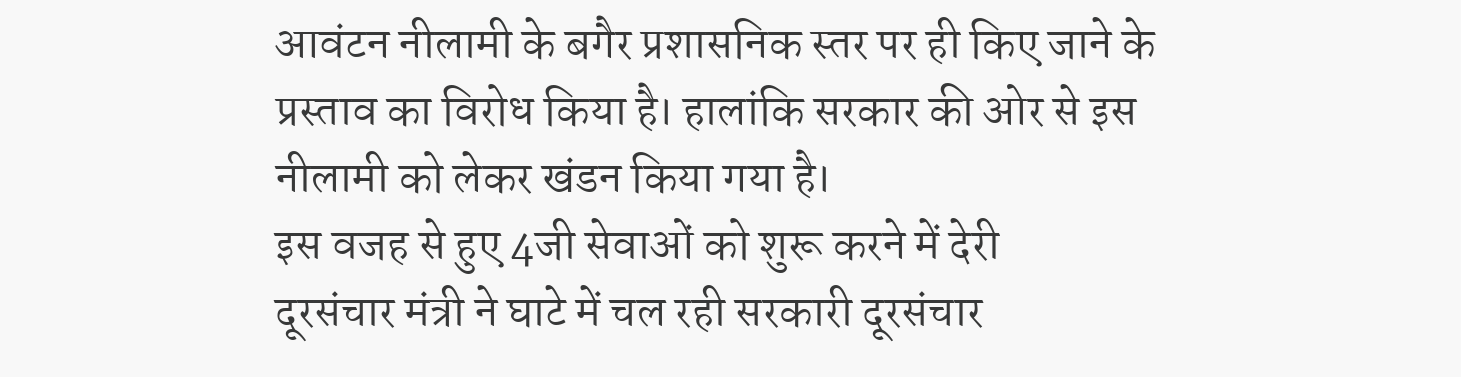आवंटन नीलामी के बगैर प्रशासनिक स्तर पर ही किए जाने के प्रस्ताव का विरोध किया है। हालांकि सरकार की ओर से इस नीलामी को लेकर खंडन किया गया है।
इस वजह से हुए 4जी सेवाओं को शुरू करने में देरी
दूरसंचार मंत्री ने घाटे में चल रही सरकारी दूरसंचार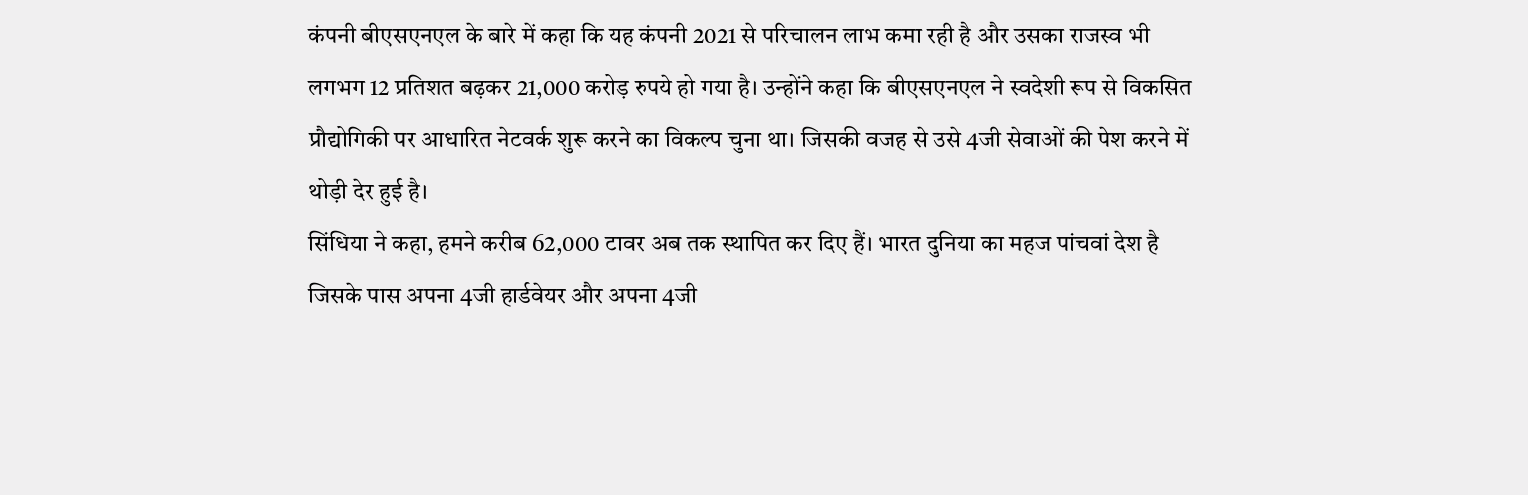कंपनी बीएसएनएल के बारे में कहा कि यह कंपनी 2021 से परिचालन लाभ कमा रही है और उसका राजस्व भी लगभग 12 प्रतिशत बढ़कर 21,000 करोड़ रुपये हो गया है। उन्होंने कहा कि बीएसएनएल ने स्वदेशी रूप से विकसित प्रौद्योगिकी पर आधारित नेटवर्क शुरू करने का विकल्प चुना था। जिसकी वजह से उसे 4जी सेवाओं की पेश करने में थोड़ी देर हुई है।
सिंधिया ने कहा, हमने करीब 62,000 टावर अब तक स्थापित कर दिए हैं। भारत दुनिया का महज पांचवां देश है जिसके पास अपना 4जी हार्डवेयर और अपना 4जी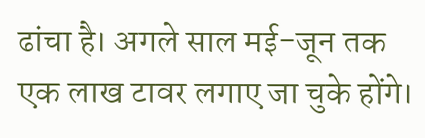ढांचा है। अगले साल मई-जून तक एक लाख टावर लगाए जा चुके होंगे।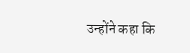उन्होंने कहा कि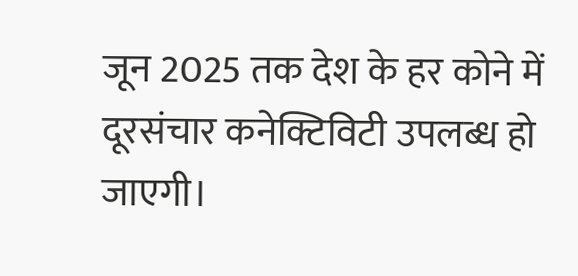जून 2025 तक देश के हर कोने में दूरसंचार कनेक्टिविटी उपलब्ध हो जाएगी।